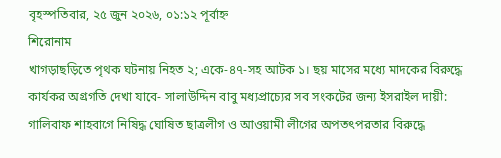বৃহস্পতিবার, ২৫ জুন ২০২৬, ০১:১২ পূর্বাহ্ন
শিরোনাম
খাগড়াছড়িতে পৃথক ঘটনায় নিহত ২; একে-৪৭-সহ আটক ১। ছয় মাসের মধ্যে মাদকের বিরুদ্ধে কার্যকর অগ্রগতি দেখা যাবে- সালাউদ্দিন বাবু মধ্যপ্রাচ্যের সব সংকটের জন্য ইসরাইল দায়ী: গালিবাফ শাহবাগে নিষিদ্ধ ঘোষিত ছাত্রলীগ ও আওয়ামী লীগের অপতৎপরতার বিরুদ্ধে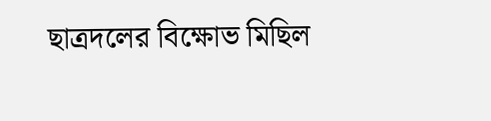ছাত্রদলের বিক্ষোভ মিছিল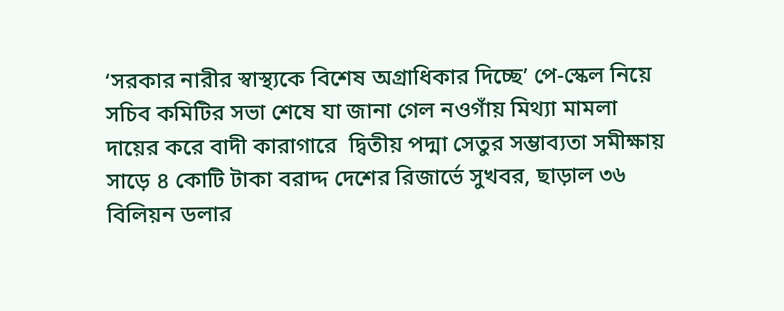‘সরকার নারীর স্বাস্থ্যকে বিশেষ অগ্রাধিকার দিচ্ছে’ পে-স্কেল নিয়ে সচিব কমিটির সভা শেষে যা জানা গেল নওগাঁয় মিথ্যা মামলা দায়ের করে বাদী কারাগারে  দ্বিতীয় পদ্মা সেতুর সম্ভাব্যতা সমীক্ষায় সাড়ে ৪ কোটি টাকা বরাদ্দ দেশের রিজার্ভে সুখবর, ছাড়াল ৩৬ বিলিয়ন ডলার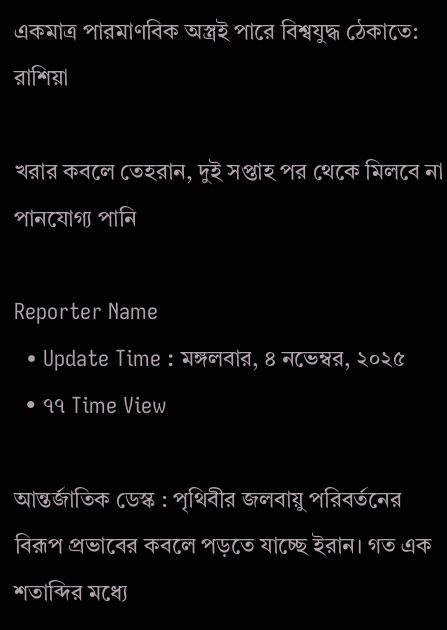একমাত্র পারমাণবিক অস্ত্রই পারে বিশ্বযুদ্ধ ঠেকাতে: রাশিয়া

খরার কবলে তেহরান, দুই সপ্তাহ পর থেকে মিলবে না পানযোগ্য পানি

Reporter Name
  • Update Time : মঙ্গলবার, ৪ নভেম্বর, ২০২৫
  • ৭৭ Time View

আন্তর্জাতিক ডেস্ক : পৃথিবীর জলবায়ু পরিবর্তনের বিরূপ প্রভাবের কবলে পড়তে যাচ্ছে ইরান। গত এক শতাব্দির মধ্যে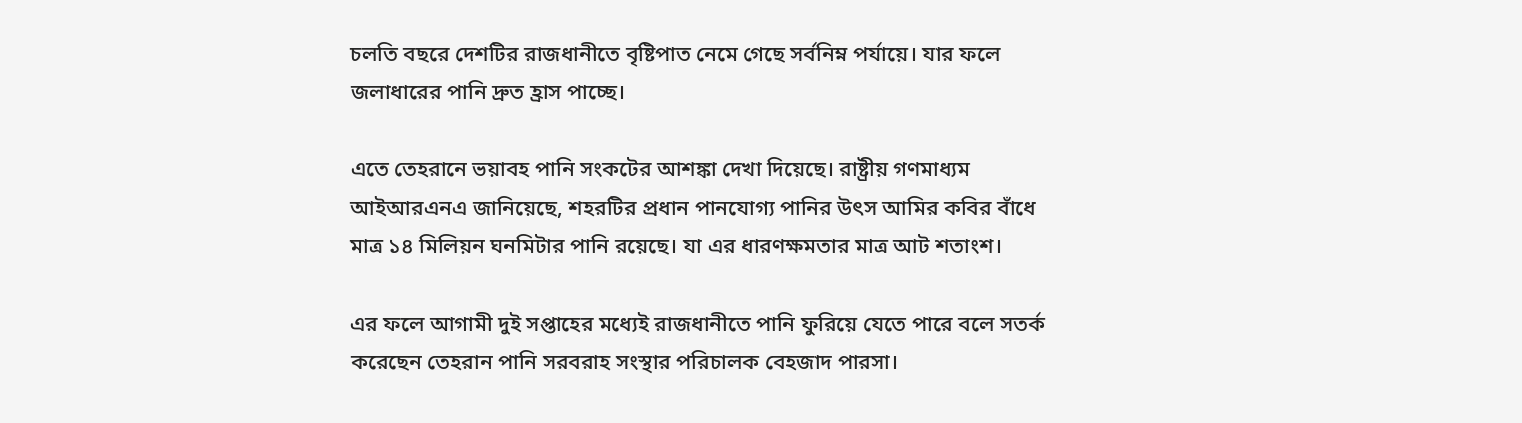চলতি বছরে দেশটির রাজধানীতে বৃষ্টিপাত নেমে গেছে সর্বনিম্ন পর্যায়ে। যার ফলে জলাধারের পানি দ্রুত হ্রাস পাচ্ছে।

এতে তেহরানে ভয়াবহ পানি সংকটের আশঙ্কা দেখা দিয়েছে। রাষ্ট্রীয় গণমাধ্যম আইআরএনএ জানিয়েছে, শহরটির প্রধান পানযোগ্য পানির উৎস আমির কবির বাঁধে মাত্র ১৪ মিলিয়ন ঘনমিটার পানি রয়েছে। যা এর ধারণক্ষমতার মাত্র আট শতাংশ।

এর ফলে আগামী দুই সপ্তাহের মধ্যেই রাজধানীতে পানি ফুরিয়ে যেতে পারে বলে সতর্ক করেছেন তেহরান পানি সরবরাহ সংস্থার পরিচালক বেহজাদ পারসা।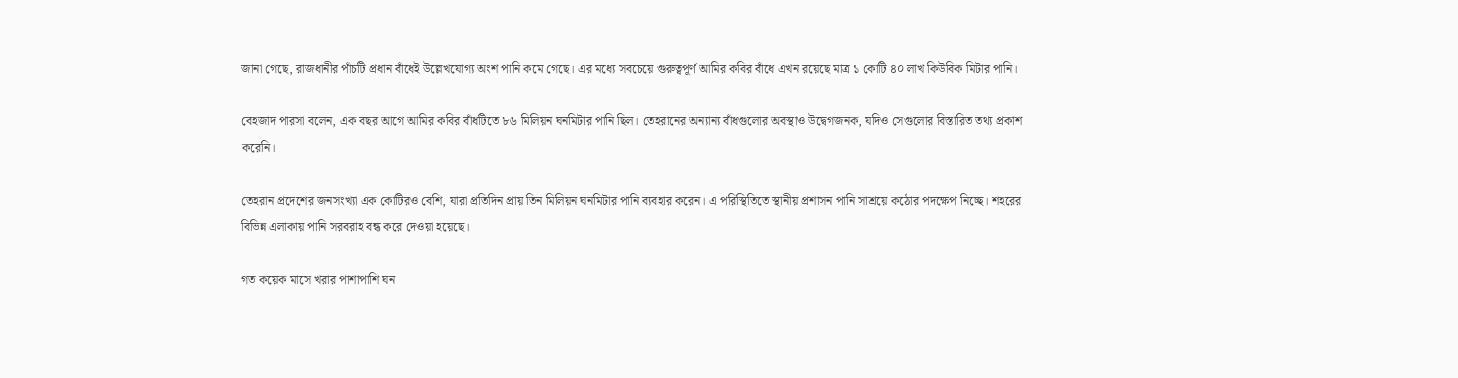জানা গেছে, রাজধানীর পাঁচটি প্রধান বাঁধেই উল্লেখযোগ্য অংশ পানি কমে গেছে। এর মধ্যে সবচেয়ে গুরুত্বপূর্ণ আমির কবির বাঁধে এখন রয়েছে মাত্র ১ কোটি ৪০ লাখ কিউবিক মিটার পানি।

বেহজাদ পারসা বলেন, এক বছর আগে আমির কবির বাঁধটিতে ৮৬ মিলিয়ন ঘনমিটার পানি ছিল। তেহরানের অন্যান্য বাঁধগুলোর অবস্থাও উদ্বেগজনক, যদিও সেগুলোর বিস্তারিত তথ্য প্রকাশ করেনি।

তেহরান প্রদেশের জনসংখ্যা এক কোটিরও বেশি, যারা প্রতিদিন প্রায় তিন মিলিয়ন ঘনমিটার পানি ব্যবহার করেন। এ পরিস্থিতিতে স্থানীয় প্রশাসন পানি সাশ্রয়ে কঠোর পদক্ষেপ নিচ্ছে। শহরের বিভিন্ন এলাকায় পানি সরবরাহ বন্ধ করে দেওয়া হয়েছে।

গত কয়েক মাসে খরার পাশাপাশি ঘন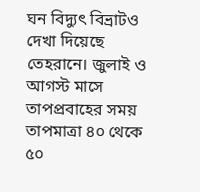ঘন বিদ্যুৎ বিভ্রাটও দেখা দিয়েছে তেহরানে। জুলাই ও আগস্ট মাসে তাপপ্রবাহের সময় তাপমাত্রা ৪০ থেকে ৫০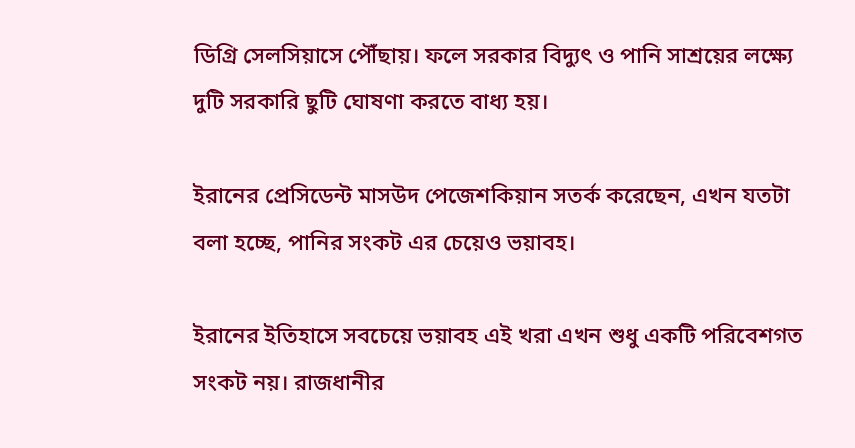ডিগ্রি সেলসিয়াসে পৌঁছায়। ফলে সরকার বিদ্যুৎ ও পানি সাশ্রয়ের লক্ষ্যে দুটি সরকারি ছুটি ঘোষণা করতে বাধ্য হয়।

ইরানের প্রেসিডেন্ট মাসউদ পেজেশকিয়ান সতর্ক করেছেন, এখন যতটা বলা হচ্ছে, পানির সংকট এর চেয়েও ভয়াবহ।

ইরানের ইতিহাসে সবচেয়ে ভয়াবহ এই খরা এখন শুধু একটি পরিবেশগত সংকট নয়। রাজধানীর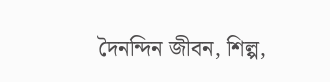দৈনন্দিন জীবন, শিল্প,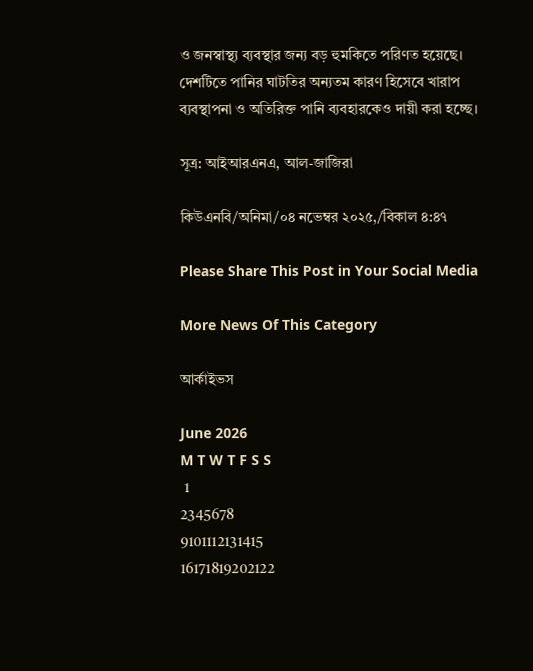ও জনস্বাস্থ্য ব্যবস্থার জন্য বড় হুমকিতে পরিণত হয়েছে। দেশটিতে পানির ঘাটতির অন্যতম কারণ হিসেবে খারাপ ব্যবস্থাপনা ও অতিরিক্ত পানি ব্যবহারকেও দায়ী করা হচ্ছে।

সূত্র: আইআরএনএ, আল-জাজিরা

কিউএনবি/অনিমা/০৪ নভেম্বর ২০২৫,/বিকাল ৪:৪৭

Please Share This Post in Your Social Media

More News Of This Category

আর্কাইভস

June 2026
M T W T F S S
 1
2345678
9101112131415
16171819202122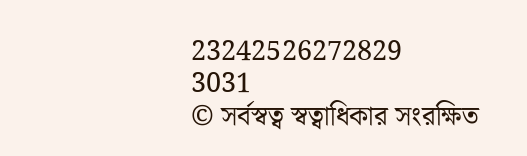23242526272829
3031
© সর্বস্বত্ব স্বত্বাধিকার সংরক্ষিত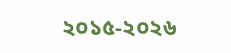২০১৫-২০২৬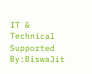IT & Technical Supported By:BiswaJit